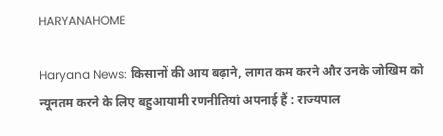HARYANAHOME

Haryana News: किसानों की आय बढ़ाने, लागत कम करने और उनके जोखिम को न्यूनतम करने के लिए बहुआयामी रणनीतियां अपनाई हैं : राज्यपाल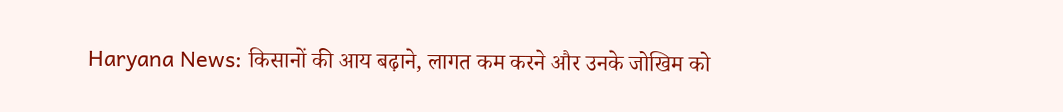Haryana News: किसानों की आय बढ़ाने, लागत कम करने और उनके जोखिम को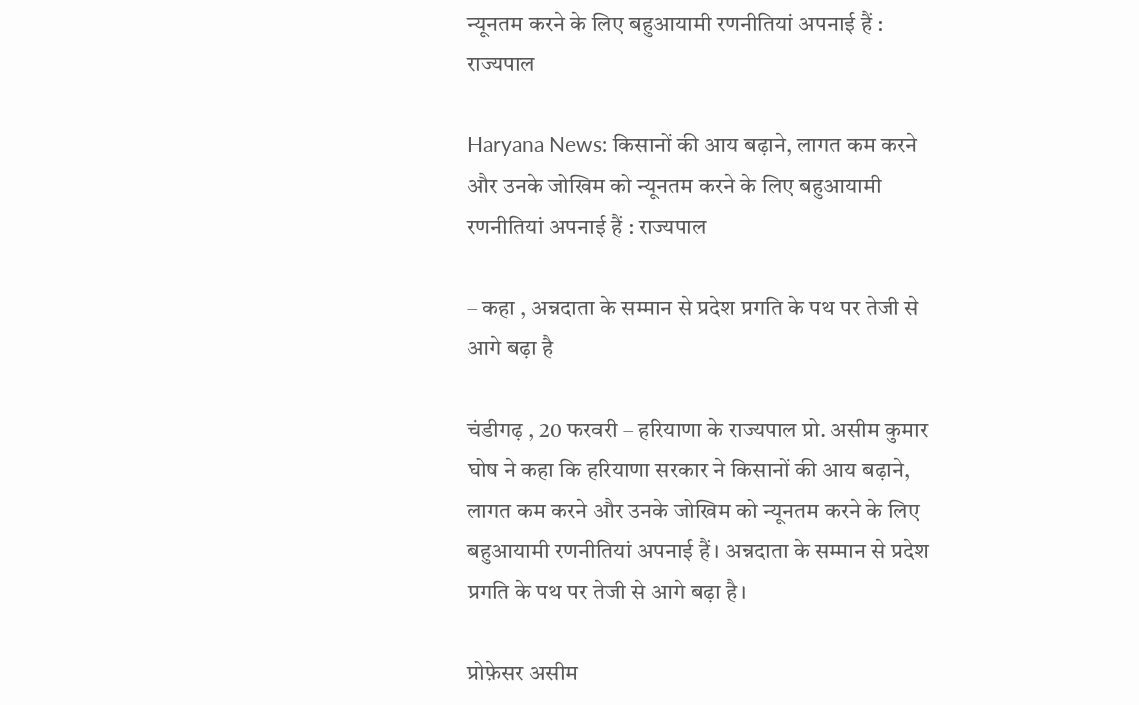न्यूनतम करने के लिए बहुआयामी रणनीतियां अपनाई हैं : राज्यपाल

Haryana News: किसानों की आय बढ़ाने, लागत कम करने और उनके जोखिम को न्यूनतम करने के लिए बहुआयामी रणनीतियां अपनाई हैं : राज्यपाल

– कहा , अन्नदाता के सम्मान से प्रदेश प्रगति के पथ पर तेजी से आगे बढ़ा है

चंडीगढ़ , 20 फरवरी – हरियाणा के राज्यपाल प्रो. असीम कुमार घोष ने कहा कि हरियाणा सरकार ने किसानों की आय बढ़ाने, लागत कम करने और उनके जोखिम को न्यूनतम करने के लिए बहुआयामी रणनीतियां अपनाई हैं। अन्नदाता के सम्मान से प्रदेश प्रगति के पथ पर तेजी से आगे बढ़ा है।

प्रोफ़ेसर असीम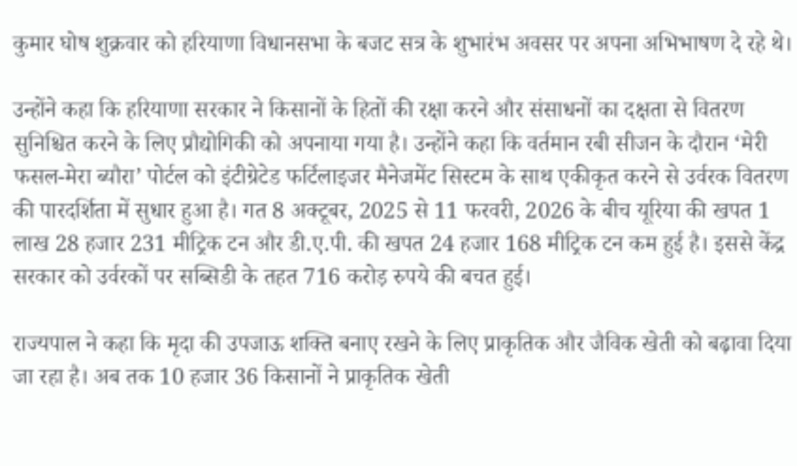कुमार घोष शुक्रवार को हरियाणा विधानसभा के बजट सत्र के शुभारंभ अवसर पर अपना अभिभाषण दे रहे थे।

उन्होंने कहा कि हरियाणा सरकार ने किसानों के हितों की रक्षा करने और संसाधनों का दक्षता से वितरण सुनिश्चित करने के लिए प्रौद्योगिकी को अपनाया गया है। उन्होंने कहा कि वर्तमान रबी सीजन के दौरान ‘मेरी फसल-मेरा ब्यौरा’ पोर्टल को इंटीग्रेटेड फर्टिलाइजर मैनेजमेंट सिस्टम के साथ एकीकृत करने से उर्वरक वितरण की पारदर्शिता में सुधार हुआ है। गत 8 अक्टूबर, 2025 से 11 फरवरी, 2026 के बीच यूरिया की खपत 1 लाख 28 हजार 231 मीट्रिक टन और डी.ए.पी. की खपत 24 हजार 168 मीट्रिक टन कम हुई है। इससे केंद्र सरकार को उर्वरकों पर सब्सिडी के तहत 716 करोड़ रुपये की बचत हुई।

राज्यपाल ने कहा कि मृदा की उपजाऊ शक्ति बनाए रखने के लिए प्राकृतिक और जैविक खेती को बढ़ावा दिया जा रहा है। अब तक 10 हजार 36 किसानों ने प्राकृतिक खेती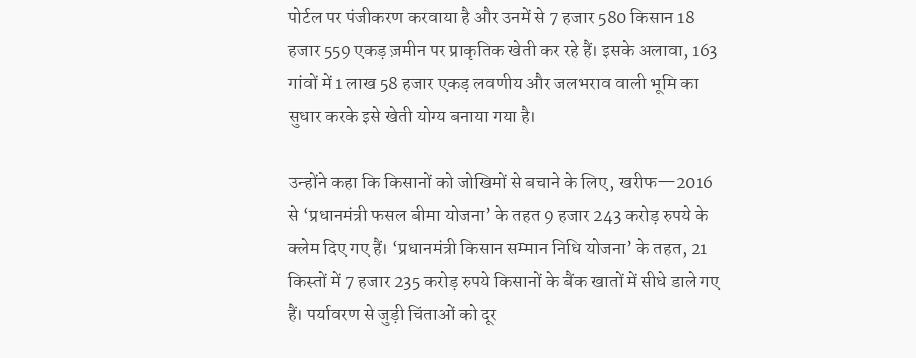पोर्टल पर पंजीकरण करवाया है और उनमें से 7 हजार 580 किसान 18 हजार 559 एकड़ ज़मीन पर प्राकृतिक खेती कर रहे हैं। इसके अलावा, 163 गांवों में 1 लाख 58 हजार एकड़ लवणीय और जलभराव वाली भूमि का सुधार करके इसे खेती योग्य बनाया गया है।

उन्होंने कहा कि किसानों को जोखिमों से बचाने के लिए, खरीफ—2016 से ‘प्रधानमंत्री फसल बीमा योजना’ के तहत 9 हजार 243 करोड़ रुपये के क्लेम दिए गए हैं। ‘प्रधानमंत्री किसान सम्मान निधि योजना’ के तहत, 21 किस्तों में 7 हजार 235 करोड़ रुपये किसानों के बैंक खातों में सीधे डाले गए हैं। पर्यावरण से जुड़ी चिंताओं को दूर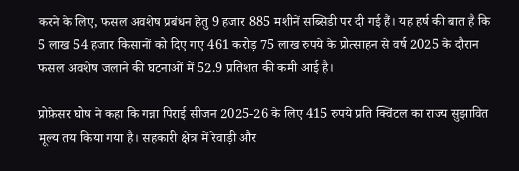करने के लिए, फसल अवशेष प्रबंधन हेतु 9 हजार 885 मशीनें सब्सिडी पर दी गई हैं। यह हर्ष की बात है कि 5 लाख 54 हजार किसानों को दिए गए 461 करोड़ 75 लाख रुपये के प्रोत्साहन से वर्ष 2025 के दौरान फसल अवशेष जलाने की घटनाओं में 52.9 प्रतिशत की कमी आई है।

प्रोफ़ेसर घोष ने कहा कि गन्ना पिराई सीजन 2025-26 के लिए 415 रुपये प्रति क्विंटल का राज्य सुझावित मूल्य तय किया गया है। सहकारी क्षेत्र में रेवाड़ी और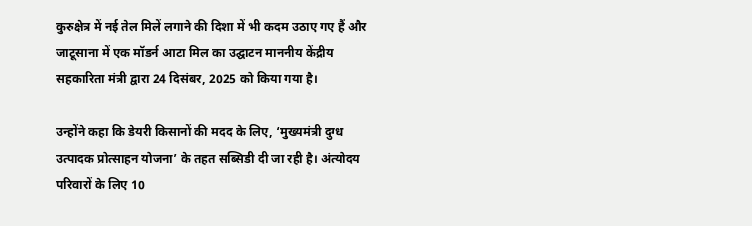कुरुक्षेत्र में नई तेल मिलें लगाने की दिशा में भी कदम उठाए गए हैं और जाटूसाना में एक मॉडर्न आटा मिल का उद्घाटन माननीय केंद्रीय सहकारिता मंत्री द्वारा 24 दिसंबर, 2025 को किया गया है।

उन्होंने कहा कि डेयरी किसानों की मदद के लिए, ‘मुख्यमंत्री दुग्ध उत्पादक प्रोत्साहन योजना’ के तहत सब्सिडी दी जा रही है। अंत्योदय परिवारों के लिए 10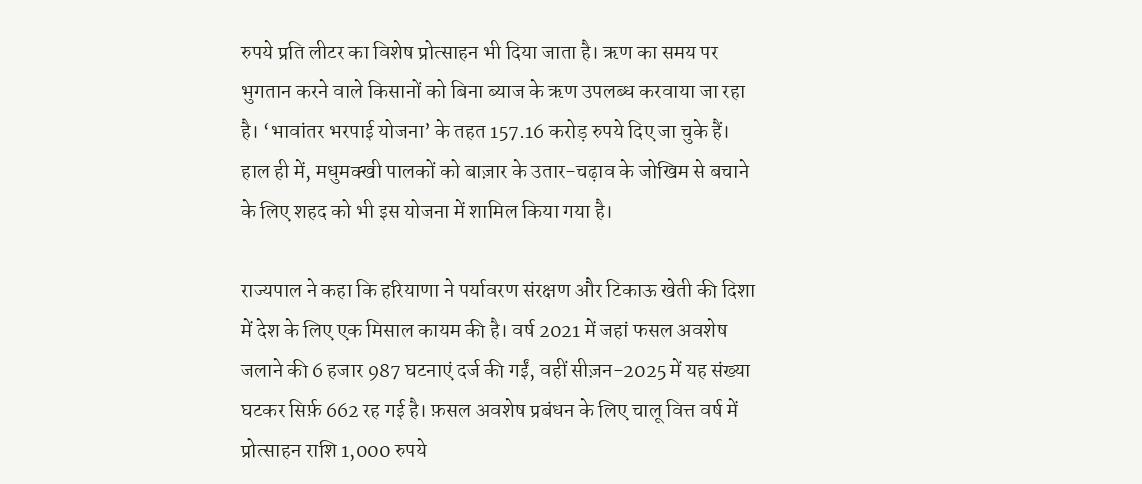रुपये प्रति लीटर का विशेष प्रोत्साहन भी दिया जाता है। ऋण का समय पर भुगतान करने वाले किसानों को बिना ब्याज के ऋण उपलब्ध करवाया जा रहा है। ‘भावांतर भरपाई योजना’ के तहत 157.16 करोड़ रुपये दिए जा चुके हैं। हाल ही में, मधुमक्खी पालकों को बाज़ार के उतार-चढ़ाव के जोखिम से बचाने के लिए शहद को भी इस योजना में शामिल किया गया है।

राज्यपाल ने कहा कि हरियाणा ने पर्यावरण संरक्षण और टिकाऊ खेती की दिशा में देश के लिए एक मिसाल कायम की है। वर्ष 2021 में जहां फसल अवशेष जलाने की 6 हजार 987 घटनाएं दर्ज की गईं, वहीं सीज़न-2025 में यह संख्या घटकर सिर्फ़ 662 रह गई है। फ़सल अवशेष प्रबंधन के लिए चालू वित्त वर्ष में प्रोत्साहन राशि 1,000 रुपये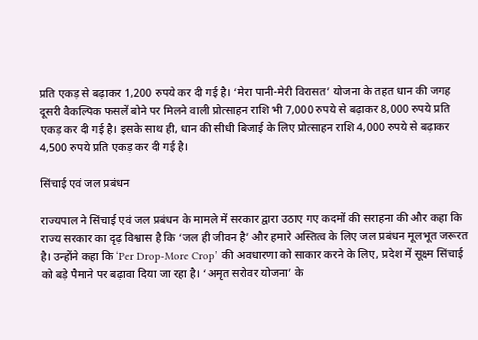प्रति एकड़ से बढ़ाकर 1,200 रुपये कर दी गई है। ‘मेरा पानी-मेरी विरासत’ योजना के तहत धान की जगह दूसरी वैकल्पिक फसलें बोने पर मिलने वाली प्रोत्साहन राशि भी 7,000 रुपये से बढ़ाकर 8,000 रुपये प्रति एकड़ कर दी गई है। इसके साथ ही, धान की सीधी बिजाई के लिए प्रोत्साहन राशि 4,000 रुपये से बढ़ाकर 4,500 रुपये प्रति एकड़ कर दी गई है।

सिंचाई एवं जल प्रबंधन

राज्यपाल ने सिंचाई एवं जल प्रबंधन के मामले में सरकार द्वारा उठाए गए कदमों की सराहना की और कहा कि राज्य सरकार का दृढ़ विश्वास है कि ‘जल ही जीवन है’ और हमारे अस्तित्व के लिए जल प्रबंधन मूलभूत जरूरत है। उन्होंने कहा कि ‘Per Drop-More Crop’ की अवधारणा को साकार करने के लिए, प्रदेश में सूक्ष्म सिंचाई को बड़े पैमाने पर बढ़ावा दिया जा रहा है। ‘अमृत सरोवर योजना’ के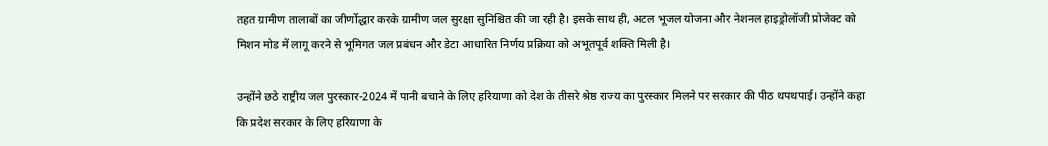तहत ग्रामीण तालाबों का जीर्णोद्धार करके ग्रामीण जल सुरक्षा सुनिश्चित की जा रही है। इसके साथ ही, अटल भूजल योजना और नेशनल हाइड्रोलॉजी प्रोजेक्ट को मिशन मोड में लागू करने से भूमिगत जल प्रबंधन और डेटा आधारित निर्णय प्रक्रिया को अभूतपूर्व शक्ति मिली है।

उन्होंने छठे राष्ट्रीय जल पुरस्कार-2024 में पानी बचाने के लिए हरियाणा को देश के तीसरे श्रेष्ठ राज्य का पुरस्कार मिलने पर सरकार की पीठ थपथपाई। उन्होंने कहा कि प्रदेश सरकार के लिए हरियाणा के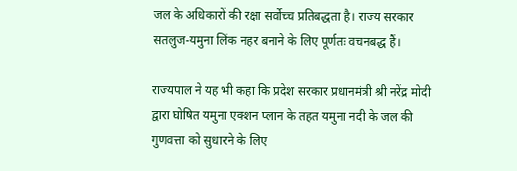जल के अधिकारों की रक्षा सर्वोच्च प्रतिबद्धता है। राज्य सरकार सतलुज-यमुना लिंक नहर बनाने के लिए पूर्णतः वचनबद्ध हैं।

राज्यपाल ने यह भी कहा कि प्रदेश सरकार प्रधानमंत्री श्री नरेंद्र मोदी द्वारा घोषित यमुना एक्शन प्लान के तहत यमुना नदी के जल की गुणवत्ता को सुधारने के लिए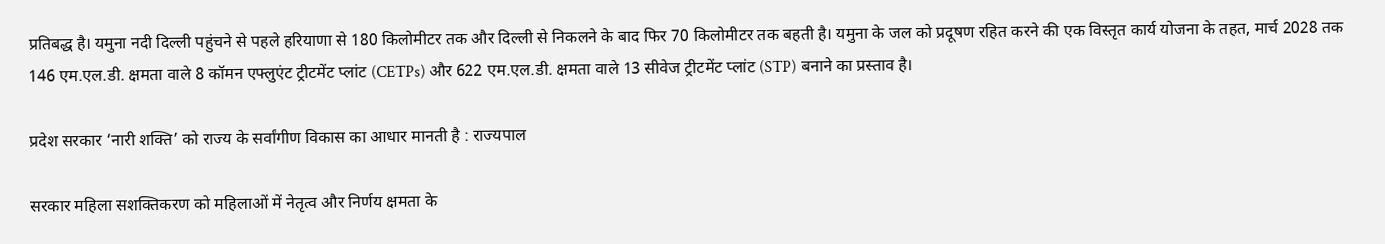प्रतिबद्ध है। यमुना नदी दिल्ली पहुंचने से पहले हरियाणा से 180 किलोमीटर तक और दिल्ली से निकलने के बाद फिर 70 किलोमीटर तक बहती है। यमुना के जल को प्रदूषण रहित करने की एक विस्तृत कार्य योजना के तहत, मार्च 2028 तक 146 एम.एल.डी. क्षमता वाले 8 कॉमन एफ्लुएंट ट्रीटमेंट प्लांट (CETPs) और 622 एम.एल.डी. क्षमता वाले 13 सीवेज ट्रीटमेंट प्लांट (STP) बनाने का प्रस्ताव है।

प्रदेश सरकार ‘नारी शक्ति’ को राज्य के सर्वांगीण विकास का आधार मानती है : राज्यपाल

सरकार महिला सशक्तिकरण को महिलाओं में नेतृत्व और निर्णय क्षमता के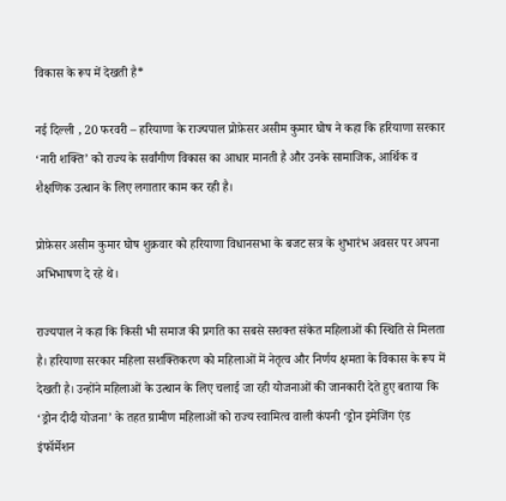विकास के रूप में देखती है*

नई दिल्ली , 20 फरवरी – हरियाणा के राज्यपाल प्रोफ़ेसर असीम कुमार घोष ने कहा कि हरियाणा सरकार ‘नारी शक्ति’ को राज्य के सर्वांगीण विकास का आधार मानती है और उनके सामाजिक, आर्थिक व शैक्षणिक उत्थान के लिए लगातार काम कर रही है।

प्रोफ़ेसर असीम कुमार घोष शुक्रवार को हरियाणा विधानसभा के बजट सत्र के शुभारंभ अवसर पर अपना अभिभाषण दे रहे थे।

राज्यपाल ने कहा कि किसी भी समाज की प्रगति का सबसे सशक्त संकेत महिलाओं की स्थिति से मिलता है। हरियाणा सरकार महिला सशक्तिकरण को महिलाओं में नेतृत्व और निर्णय क्षमता के विकास के रूप में देखती है। उन्होंने महिलाओं के उत्थान के लिए चलाई जा रही योजनाओं की जानकारी देते हुए बताया कि ‘ड्रोन दीदी योजना’ के तहत ग्रामीण महिलाओं को राज्य स्वामित्व वाली कंपनी ‘ड्रोन इमेजिंग एंड इंफॉर्मेशन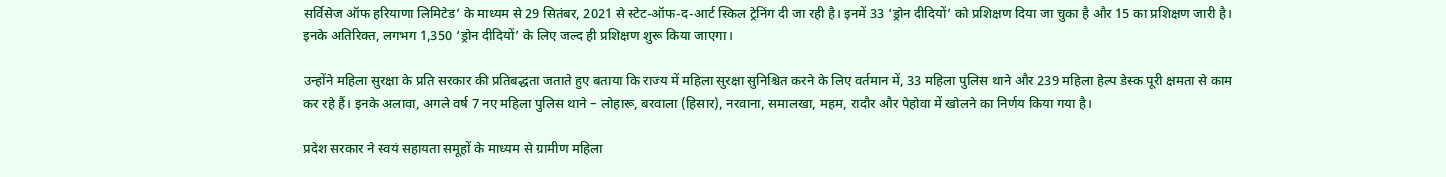सर्विसेज ऑफ हरियाणा लिमिटेड’ के माध्यम से 29 सितंबर, 2021 से स्टेट-ऑफ-द-आर्ट स्किल ट्रेनिंग दी जा रही है। इनमें 33 ‘ड्रोन दीदियों’ को प्रशिक्षण दिया जा चुका है और 15 का प्रशिक्षण जारी है। इनके अतिरिक्त, लगभग 1,350 ‘ड्रोन दीदियों’ के लिए जल्द ही प्रशिक्षण शुरू किया जाएगा।

उन्होंने महिला सुरक्षा के प्रति सरकार की प्रतिबद्धता जताते हुए बताया कि राज्य में महिला सुरक्षा सुनिश्चित करने के लिए वर्तमान में, 33 महिला पुलिस थाने और 239 महिला हेल्प डेस्क पूरी क्षमता से काम कर रहे हैं। इनके अलावा, अगले वर्ष 7 नए महिला पुलिस थाने – लोहारू, बरवाला (हिसार), नरवाना, समालखा, महम, रादौर और पेहोवा में खोलने का निर्णय किया गया है।

प्रदेश सरकार ने स्वयं सहायता समूहों के माध्यम से ग्रामीण महिला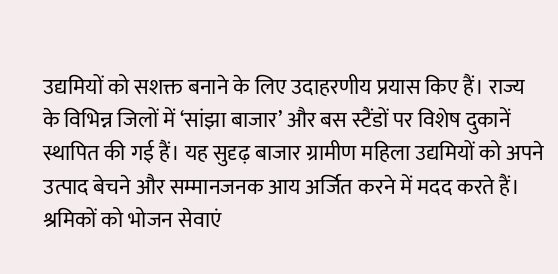उद्यमियों को सशक्त बनाने के लिए उदाहरणीय प्रयास किए हैं। राज्य के विभिन्न जिलों में ‘सांझा बाजार’ और बस स्टैंडों पर विशेष दुकानें स्थापित की गई हैं। यह सुदृढ़ बाजार ग्रामीण महिला उद्यमियों को अपने उत्पाद बेचने और सम्मानजनक आय अर्जित करने में मदद करते हैं। श्रमिकों को भोजन सेवाएं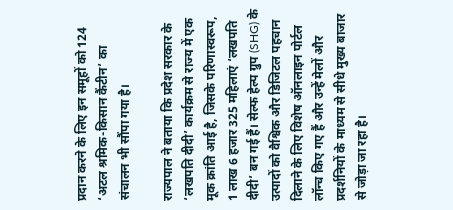प्रदान करने के लिए इन समूहों को 124 ‘अटल श्रमिक-किसान कैंटीन’ का संचालन भी सौंपा गया है।

राज्यपाल ने बताया कि प्रदेश सरकार के ‘लखपति दीदी’ कार्यक्रम से राज्य में एक मूक क्रांति आई है, जिसके परिणास्वरूप, 1 लाख 6 हजार 325 महिलाएं ‘लखपति दीदी’ बन गई हैं। सेल्फ हेल्प ग्रुप (SHG) के उत्पादों को वैश्विक और डिजिटल पहचान दिलाने के लिए विशेष ऑनलाइन पोर्टल लॉन्च किए गए हैं और उन्हें मेलों और प्रदर्शनियों के माध्यम से सीधे मुख्य बाजार से जोड़ा जा रहा है।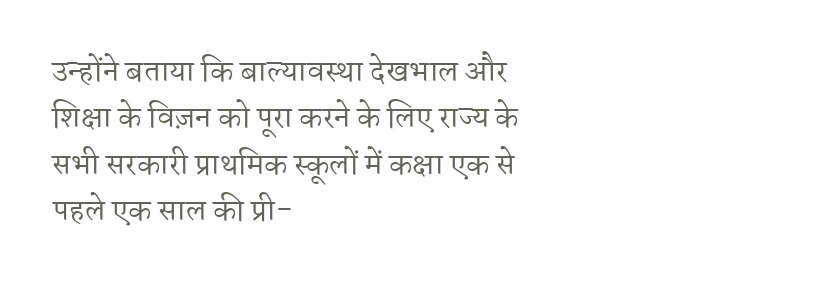उन्होंने बताया कि बाल्यावस्था देखभाल और शिक्षा के विज़न को पूरा करने के लिए राज्य के सभी सरकारी प्राथमिक स्कूलों में कक्षा एक से पहले एक साल की प्री-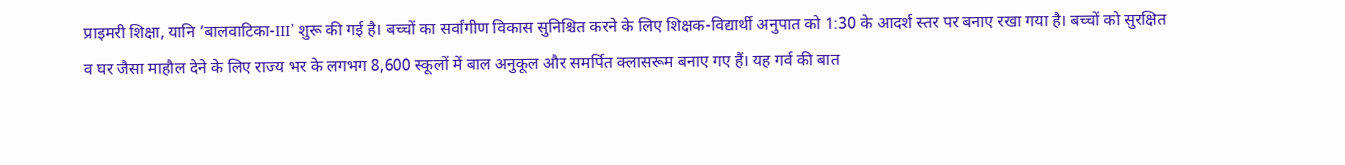प्राइमरी शिक्षा, यानि ‘बालवाटिका-III’ शुरू की गई है। बच्चों का सर्वांगीण विकास सुनिश्चित करने के लिए शिक्षक-विद्यार्थी अनुपात को 1:30 के आदर्श स्तर पर बनाए रखा गया है। बच्चों को सुरक्षित व घर जैसा माहौल देने के लिए राज्य भर के लगभग 8,600 स्कूलों में बाल अनुकूल और समर्पित क्लासरूम बनाए गए हैं। यह गर्व की बात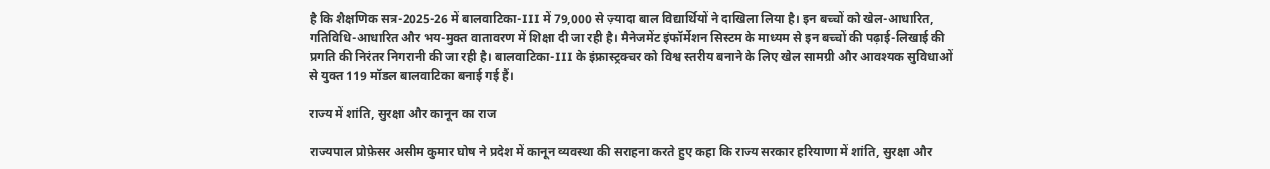है कि शैक्षणिक सत्र-2025-26 में बालवाटिका-III में 79,000 से ज़्यादा बाल विद्यार्थियों ने दाखिला लिया है। इन बच्चों को खेल-आधारित, गतिविधि-आधारित और भय-मुक्त वातावरण में शिक्षा दी जा रही है। मैनेजमेंट इंफॉर्मेशन सिस्टम के माध्यम से इन बच्चों की पढ़ाई-लिखाई की प्रगति की निरंतर निगरानी की जा रही है। बालवाटिका-III के इंफ्रास्ट्रक्चर को विश्व स्तरीय बनाने के लिए खेल सामग्री और आवश्यक सुविधाओं से युक्त 119 मॉडल बालवाटिका बनाई गई हैं।

राज्य में शांति, सुरक्षा और कानून का राज

राज्यपाल प्रोफ़ेसर असीम कुमार घोष ने प्रदेश में कानून व्यवस्था की सराहना करते हुए कहा कि राज्य सरकार हरियाणा में शांति, सुरक्षा और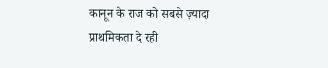कानून के राज को सबसे ज़्यादा प्राथमिकता दे रही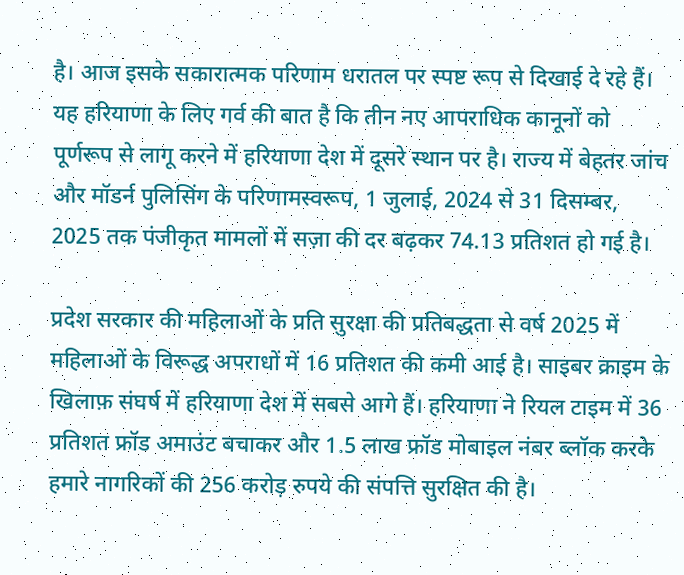है। आज इसके सकारात्मक परिणाम धरातल पर स्पष्ट रूप से दिखाई दे रहे हैं। यह हरियाणा के लिए गर्व की बात है कि तीन नए आपराधिक कानूनों को पूर्णरूप से लागू करने में हरियाणा देश में दूसरे स्थान पर है। राज्य में बेहतर जांच और मॉडर्न पुलिसिंग के परिणामस्वरूप, 1 जुलाई, 2024 से 31 दिसम्बर, 2025 तक पंजीकृत मामलों में सज़ा की दर बढ़कर 74.13 प्रतिशत हो गई है।

प्रदेश सरकार की महिलाओं के प्रति सुरक्षा की प्रतिबद्धता से वर्ष 2025 में महिलाओं के विरूद्ध अपराधों में 16 प्रतिशत की कमी आई है। साइबर क्राइम के खिलाफ़ संघर्ष में हरियाणा देश में सबसे आगे हैं। हरियाणा ने रियल टाइम में 36 प्रतिशत फ्रॉड अमाउंट बचाकर और 1.5 लाख फ्रॉड मोबाइल नंबर ब्लॉक करके हमारे नागरिकों की 256 करोड़ रुपये की संपत्ति सुरक्षित की है।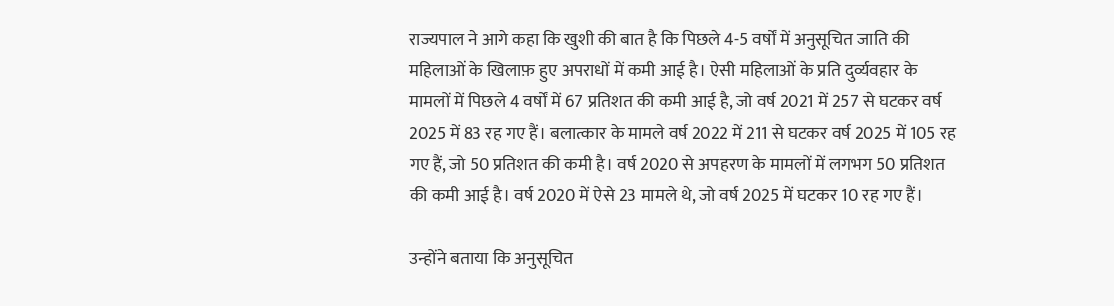राज्यपाल ने आगे कहा कि खुशी की बात है कि पिछले 4-5 वर्षों में अनुसूचित जाति की महिलाओं के खिलाफ़ हुए अपराधों में कमी आई है। ऐसी महिलाओं के प्रति दुर्व्यवहार के मामलों में पिछले 4 वर्षों में 67 प्रतिशत की कमी आई है, जो वर्ष 2021 में 257 से घटकर वर्ष 2025 में 83 रह गए हैं। बलात्कार के मामले वर्ष 2022 में 211 से घटकर वर्ष 2025 में 105 रह गए हैं, जो 50 प्रतिशत की कमी है। वर्ष 2020 से अपहरण के मामलों में लगभग 50 प्रतिशत की कमी आई है। वर्ष 2020 में ऐसे 23 मामले थे, जो वर्ष 2025 में घटकर 10 रह गए हैं।

उन्होंने बताया कि अनुसूचित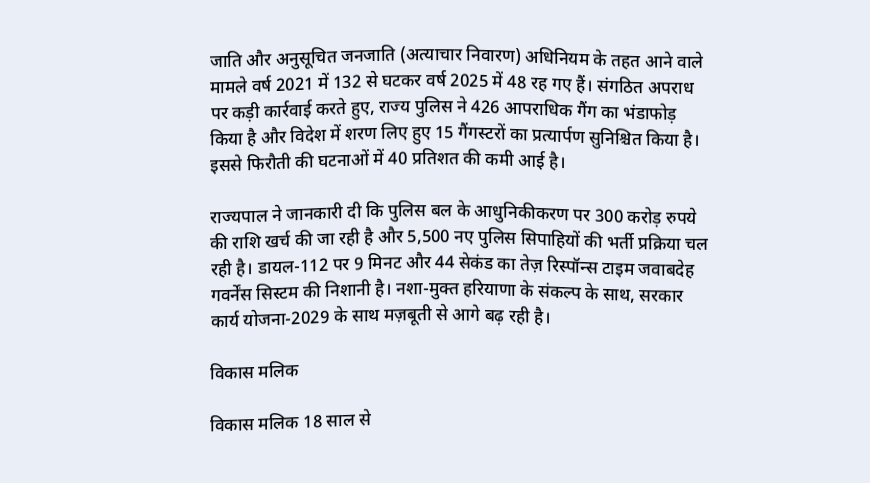जाति और अनुसूचित जनजाति (अत्याचार निवारण) अधिनियम के तहत आने वाले मामले वर्ष 2021 में 132 से घटकर वर्ष 2025 में 48 रह गए हैं। संगठित अपराध पर कड़ी कार्रवाई करते हुए, राज्य पुलिस ने 426 आपराधिक गैंग का भंडाफोड़ किया है और विदेश में शरण लिए हुए 15 गैंगस्टरों का प्रत्यार्पण सुनिश्चित किया है। इससे फिरौती की घटनाओं में 40 प्रतिशत की कमी आई है।

राज्यपाल ने जानकारी दी कि पुलिस बल के आधुनिकीकरण पर 300 करोड़ रुपये की राशि खर्च की जा रही है और 5,500 नए पुलिस सिपाहियों की भर्ती प्रक्रिया चल रही है। डायल-112 पर 9 मिनट और 44 सेकंड का तेज़ रिस्पॉन्स टाइम जवाबदेह गवर्नेंस सिस्टम की निशानी है। नशा-मुक्त हरियाणा के संकल्प के साथ, सरकार कार्य योजना-2029 के साथ मज़बूती से आगे बढ़ रही है।

विकास मलिक

विकास मलिक 18 साल से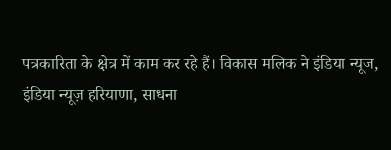पत्रकारिता के क्षेत्र में काम कर रहे हैं। विकास मलिक ने इंडिया न्यूज, इंडिया न्यूज़ हरियाणा, साधना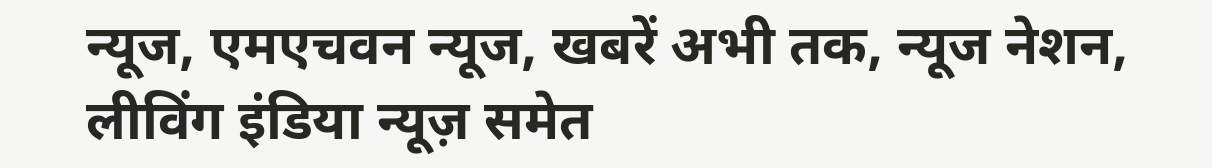न्यूज, एमएचवन न्यूज, खबरें अभी तक, न्यूज नेशन, लीविंग इंडिया न्यूज़ समेत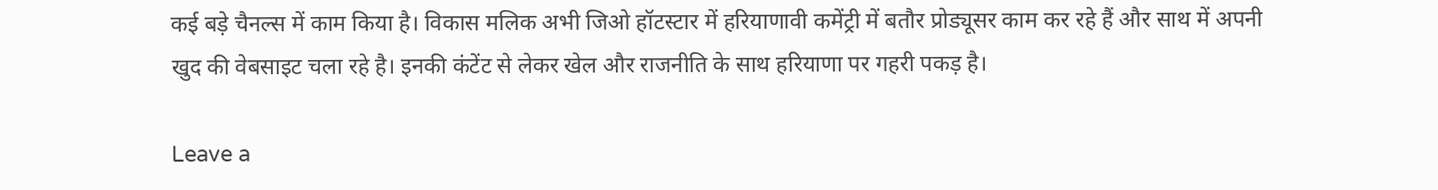कई बड़े चैनल्स में काम किया है। विकास मलिक अभी जिओ हॉटस्टार में हरियाणावी कमेंट्री में बतौर प्रोड्यूसर काम कर रहे हैं और साथ में अपनी खुद की वेबसाइट चला रहे है। इनकी कंटेंट से लेकर खेल और राजनीति के साथ हरियाणा पर गहरी पकड़ है।

Leave a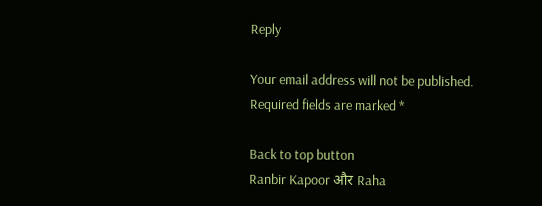Reply

Your email address will not be published. Required fields are marked *

Back to top button
Ranbir Kapoor और Raha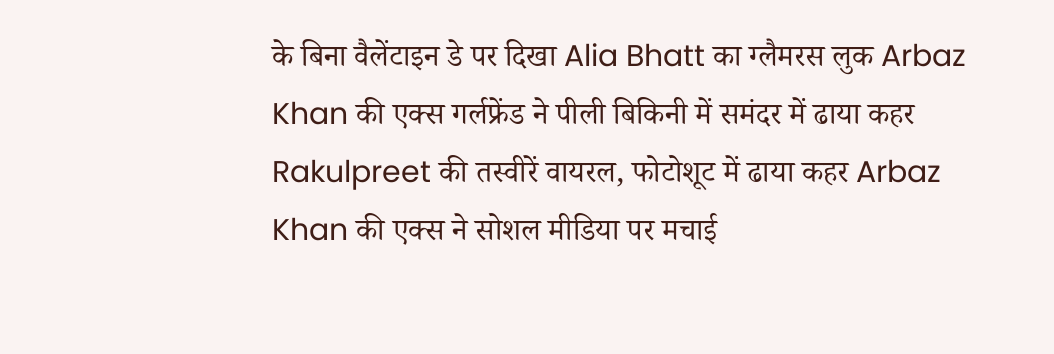के बिना वैलेंटाइन डे पर दिखा Alia Bhatt का ग्लैमरस लुक Arbaz Khan की एक्स गर्लफ्रेंड ने पीली बिकिनी में समंदर में ढाया कहर Rakulpreet की तस्वीरें वायरल, फोटोशूट में ढाया कहर Arbaz Khan की एक्स ने सोशल मीडिया पर मचाई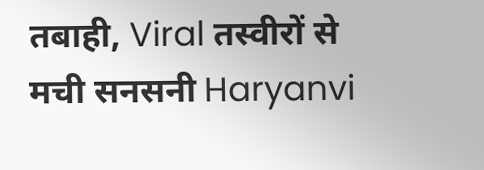तबाही, Viral तस्वीरों से मची सनसनी Haryanvi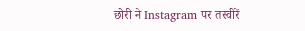छोरी ने Instagram पर तस्वीरें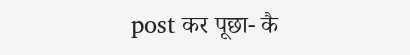post कर पूछा- कै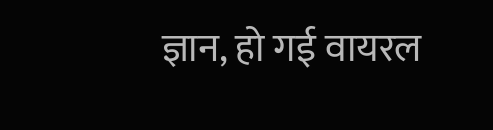ज्ञान, हो गई वायरल